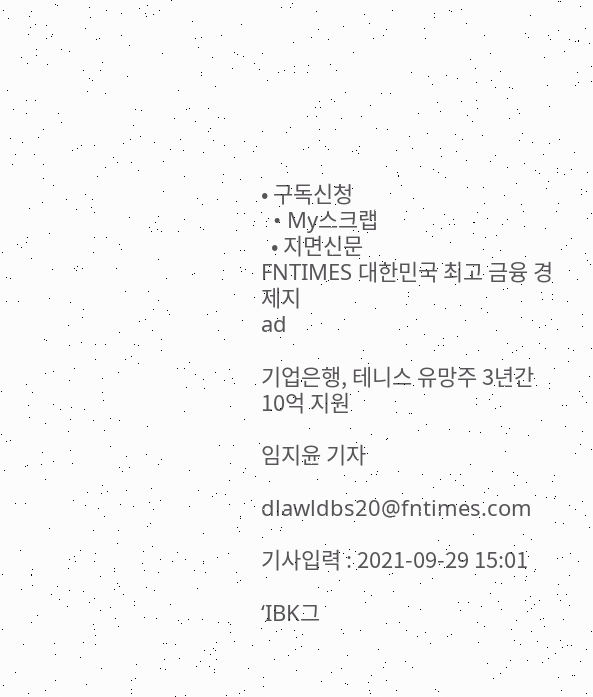• 구독신청
  • My스크랩
  • 지면신문
FNTIMES 대한민국 최고 금융 경제지
ad

기업은행, 테니스 유망주 3년간 10억 지원

임지윤 기자

dlawldbs20@fntimes.com

기사입력 : 2021-09-29 15:01

‘IBK그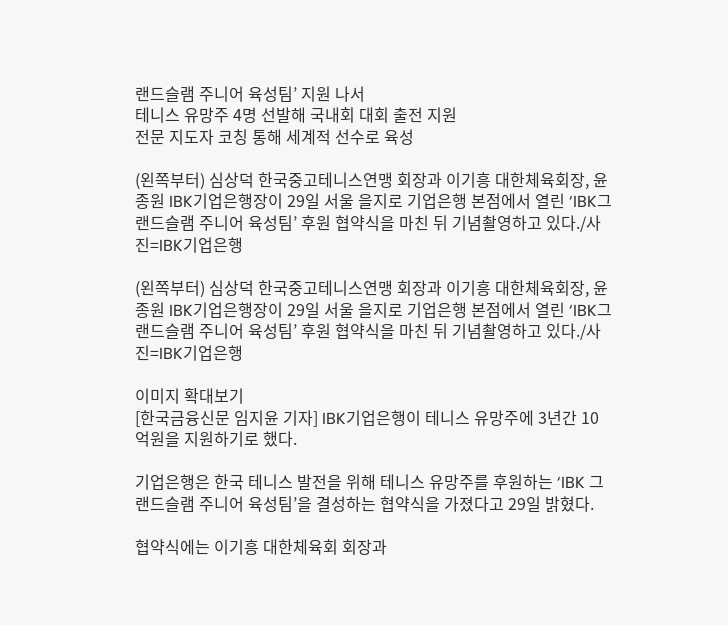랜드슬램 주니어 육성팀’ 지원 나서
테니스 유망주 4명 선발해 국내회 대회 출전 지원
전문 지도자 코칭 통해 세계적 선수로 육성

(왼쪽부터) 심상덕 한국중고테니스연맹 회장과 이기흥 대한체육회장, 윤종원 IBK기업은행장이 29일 서울 을지로 기업은행 본점에서 열린 ‘IBK그랜드슬램 주니어 육성팀’ 후원 협약식을 마친 뒤 기념촬영하고 있다./사진=IBK기업은행

(왼쪽부터) 심상덕 한국중고테니스연맹 회장과 이기흥 대한체육회장, 윤종원 IBK기업은행장이 29일 서울 을지로 기업은행 본점에서 열린 ‘IBK그랜드슬램 주니어 육성팀’ 후원 협약식을 마친 뒤 기념촬영하고 있다./사진=IBK기업은행

이미지 확대보기
[한국금융신문 임지윤 기자] IBK기업은행이 테니스 유망주에 3년간 10억원을 지원하기로 했다.

기업은행은 한국 테니스 발전을 위해 테니스 유망주를 후원하는 ‘IBK 그랜드슬램 주니어 육성팀’을 결성하는 협약식을 가졌다고 29일 밝혔다.

협약식에는 이기흥 대한체육회 회장과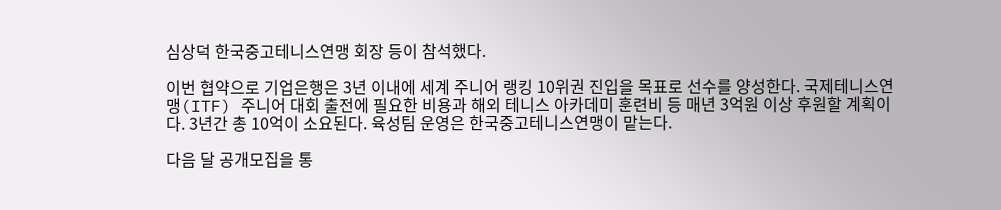심상덕 한국중고테니스연맹 회장 등이 참석했다.

이번 협약으로 기업은행은 3년 이내에 세계 주니어 랭킹 10위권 진입을 목표로 선수를 양성한다. 국제테니스연맹(ITF) 주니어 대회 출전에 필요한 비용과 해외 테니스 아카데미 훈련비 등 매년 3억원 이상 후원할 계획이다. 3년간 총 10억이 소요된다. 육성팀 운영은 한국중고테니스연맹이 맡는다.

다음 달 공개모집을 통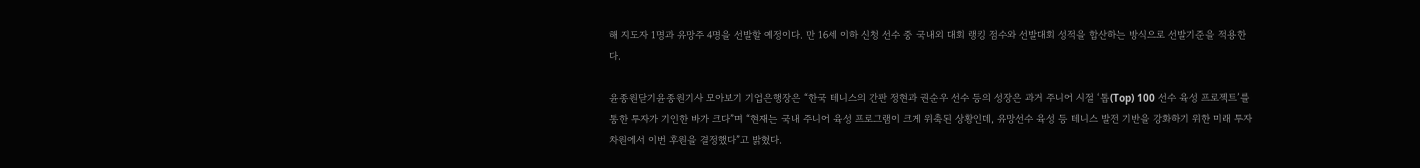해 지도자 1명과 유망주 4명을 선발할 예정이다. 만 16세 이하 신청 선수 중 국내외 대회 랭킹 점수와 선발대회 성적을 합산하는 방식으로 선발기준을 적용한다.

윤종원닫기윤종원기사 모아보기 기업은행장은 “한국 테니스의 간판 정현과 권순우 선수 등의 성장은 과거 주니어 시절 ‘톱(Top) 100 선수 육성 프로젝트’를 통한 투자가 기인한 바가 크다”며 “현재는 국내 주니어 육성 프로그램이 크게 위축된 상황인데, 유망선수 육성 등 테니스 발전 기반을 강화하기 위한 미래 투자 차원에서 이번 후원을 결정했다”고 밝혔다.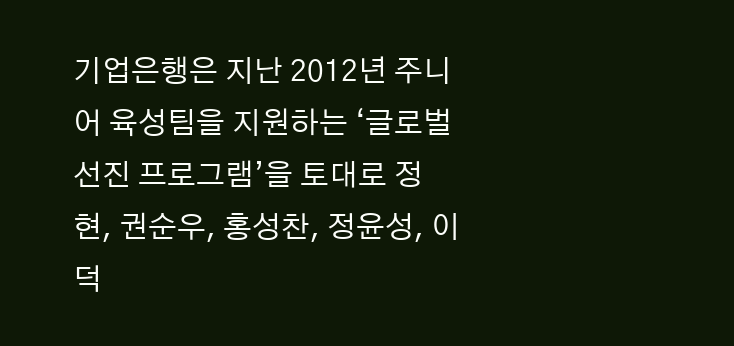기업은행은 지난 2012년 주니어 육성팀을 지원하는 ‘글로벌 선진 프로그램’을 토대로 정현, 권순우, 홍성찬, 정윤성, 이덕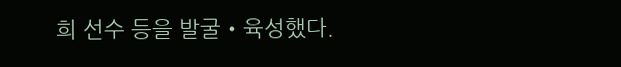희 선수 등을 발굴‧육성했다.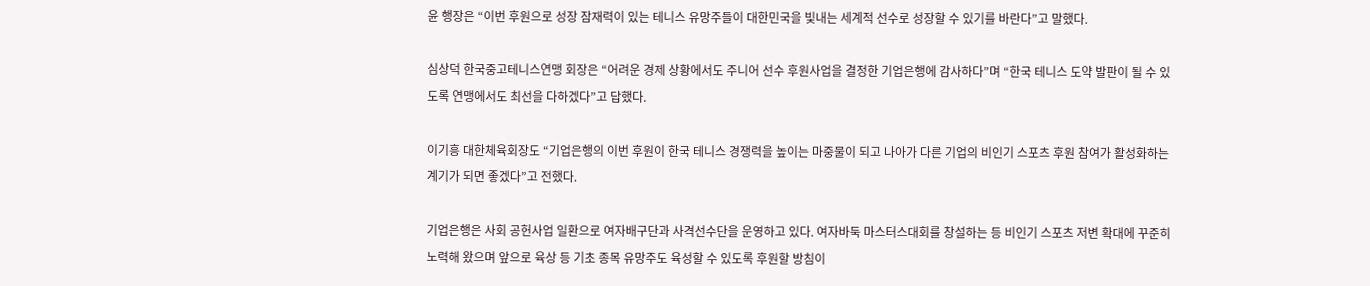윤 행장은 “이번 후원으로 성장 잠재력이 있는 테니스 유망주들이 대한민국을 빛내는 세계적 선수로 성장할 수 있기를 바란다”고 말했다.

심상덕 한국중고테니스연맹 회장은 “어려운 경제 상황에서도 주니어 선수 후원사업을 결정한 기업은행에 감사하다”며 “한국 테니스 도약 발판이 될 수 있도록 연맹에서도 최선을 다하겠다”고 답했다.

이기흥 대한체육회장도 “기업은행의 이번 후원이 한국 테니스 경쟁력을 높이는 마중물이 되고 나아가 다른 기업의 비인기 스포츠 후원 참여가 활성화하는 계기가 되면 좋겠다”고 전했다.

기업은행은 사회 공헌사업 일환으로 여자배구단과 사격선수단을 운영하고 있다. 여자바둑 마스터스대회를 창설하는 등 비인기 스포츠 저변 확대에 꾸준히 노력해 왔으며 앞으로 육상 등 기초 종목 유망주도 육성할 수 있도록 후원할 방침이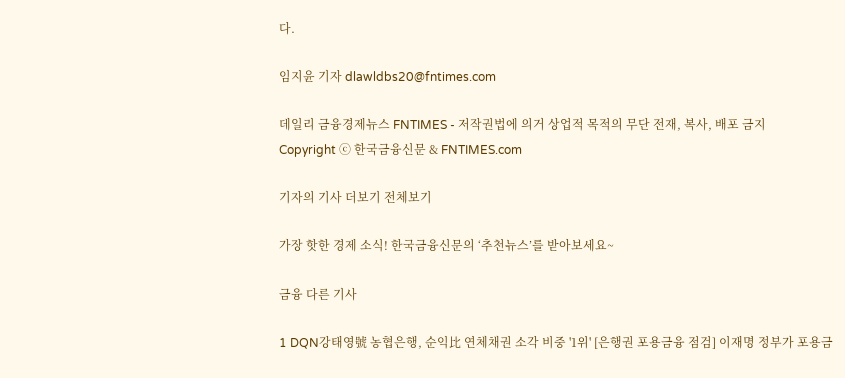다.

임지윤 기자 dlawldbs20@fntimes.com

데일리 금융경제뉴스 FNTIMES - 저작권법에 의거 상업적 목적의 무단 전재, 복사, 배포 금지
Copyright ⓒ 한국금융신문 & FNTIMES.com

기자의 기사 더보기 전체보기

가장 핫한 경제 소식! 한국금융신문의 ‘추천뉴스’를 받아보세요~

금융 다른 기사

1 DQN강태영號 농협은행, 순익比 연체채권 소각 비중 '1위' [은행권 포용금융 점검] 이재명 정부가 포용금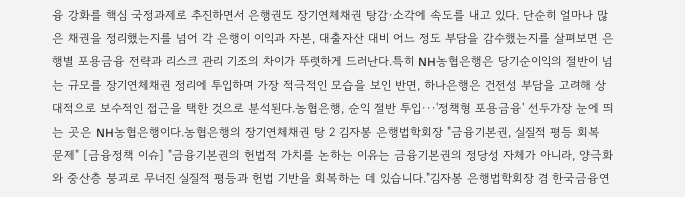융 강화를 핵심 국정과제로 추진하면서 은행권도 장기연체채권 탕감·소각에 속도를 내고 있다. 단순히 얼마나 많은 채권을 정리했는지를 넘어 각 은행이 이익과 자본, 대출자산 대비 어느 정도 부담을 감수했는지를 살펴보면 은행별 포용금융 전략과 리스크 관리 기조의 차이가 뚜렷하게 드러난다.특히 NH농협은행은 당기순이익의 절반이 넘는 규모를 장기연체채권 정리에 투입하며 가장 적극적인 모습을 보인 반면, 하나은행은 건전성 부담을 고려해 상대적으로 보수적인 접근을 택한 것으로 분석된다.농협은행, 순익 절반 투입···'정책형 포용금융' 선두가장 눈에 띄는 곳은 NH농협은행이다.농협은행의 장기연체채권 탕 2 김자봉 은행법학회장 "금융기본권, 실질적 평등 회복 문제" [금융정책 이슈] "금융기본권의 헌법적 가치를 논하는 이유는 금융기본권의 정당성 자체가 아니라, 양극화와 중산층 붕괴로 무너진 실질적 평등과 헌법 기반을 회복하는 데 있습니다."김자봉 은행법학회장 겸 한국금융연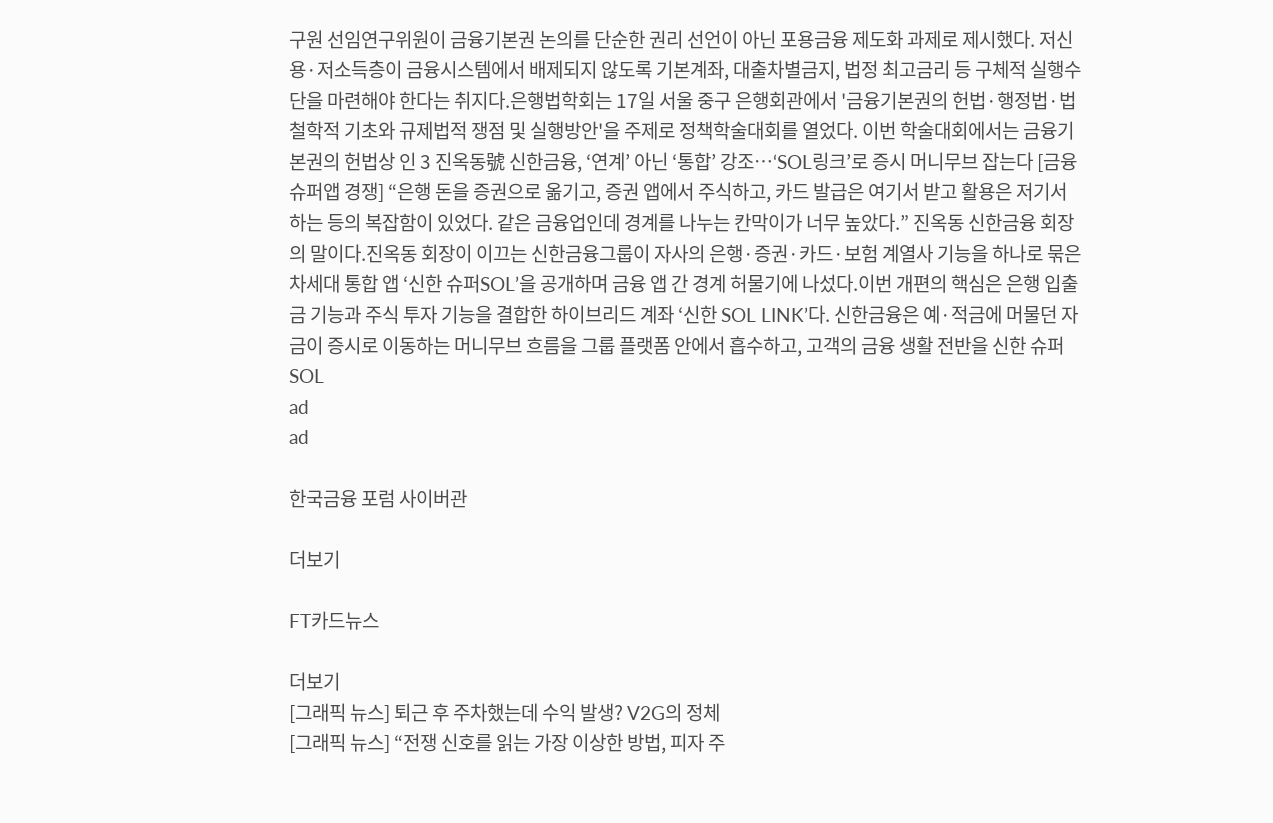구원 선임연구위원이 금융기본권 논의를 단순한 권리 선언이 아닌 포용금융 제도화 과제로 제시했다. 저신용·저소득층이 금융시스템에서 배제되지 않도록 기본계좌, 대출차별금지, 법정 최고금리 등 구체적 실행수단을 마련해야 한다는 취지다.은행법학회는 17일 서울 중구 은행회관에서 '금융기본권의 헌법·행정법·법철학적 기초와 규제법적 쟁점 및 실행방안'을 주제로 정책학술대회를 열었다. 이번 학술대회에서는 금융기본권의 헌법상 인 3 진옥동號 신한금융, ‘연계’ 아닌 ‘통합’ 강조…‘SOL링크’로 증시 머니무브 잡는다 [금융 슈퍼앱 경쟁] “은행 돈을 증권으로 옮기고, 증권 앱에서 주식하고, 카드 발급은 여기서 받고 활용은 저기서 하는 등의 복잡함이 있었다. 같은 금융업인데 경계를 나누는 칸막이가 너무 높았다.” 진옥동 신한금융 회장의 말이다.진옥동 회장이 이끄는 신한금융그룹이 자사의 은행·증권·카드·보험 계열사 기능을 하나로 묶은 차세대 통합 앱 ‘신한 슈퍼SOL’을 공개하며 금융 앱 간 경계 허물기에 나섰다.이번 개편의 핵심은 은행 입출금 기능과 주식 투자 기능을 결합한 하이브리드 계좌 ‘신한 SOL LINK’다. 신한금융은 예·적금에 머물던 자금이 증시로 이동하는 머니무브 흐름을 그룹 플랫폼 안에서 흡수하고, 고객의 금융 생활 전반을 신한 슈퍼SOL
ad
ad

한국금융 포럼 사이버관

더보기

FT카드뉴스

더보기
[그래픽 뉴스] 퇴근 후 주차했는데 수익 발생? V2G의 정체
[그래픽 뉴스] “전쟁 신호를 읽는 가장 이상한 방법, 피자 주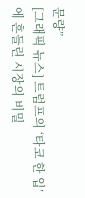문량”
[그래픽 뉴스] 트럼프의 ‘타코 한 입’에 흔들린 시장의 비밀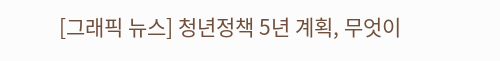[그래픽 뉴스] 청년정책 5년 계획, 무엇이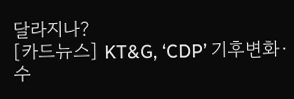달라지나?
[카드뉴스] KT&G, ‘CDP’ 기후변화·수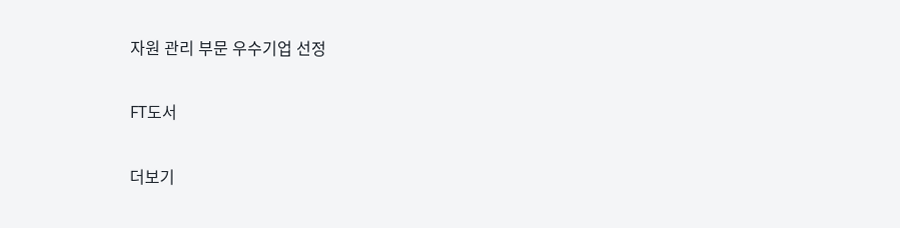자원 관리 부문 우수기업 선정

FT도서

더보기